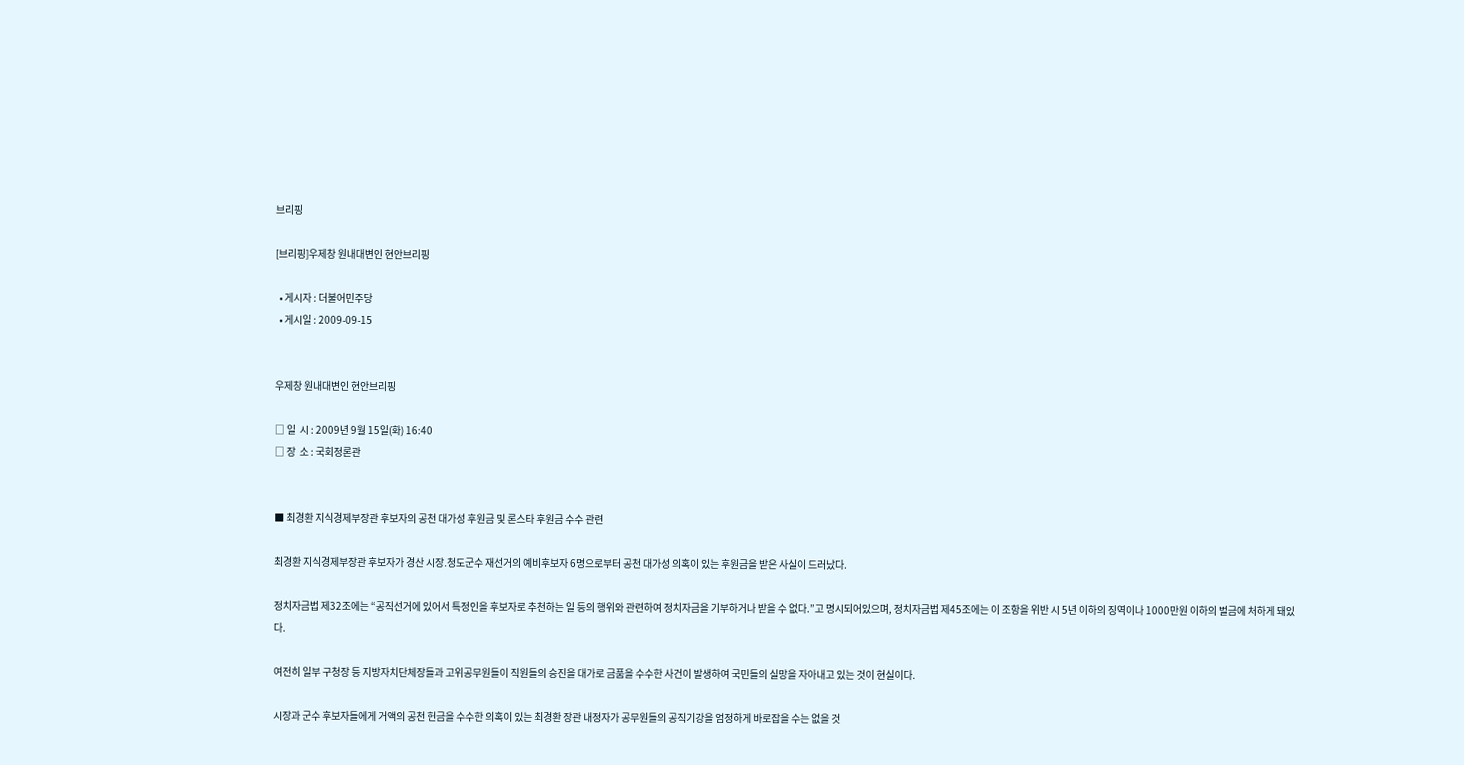브리핑

[브리핑]우제창 원내대변인 현안브리핑

  • 게시자 : 더불어민주당
  • 게시일 : 2009-09-15


우제창 원내대변인 현안브리핑

□ 일  시 : 2009년 9월 15일(화) 16:40
□ 장  소 : 국회정론관


■ 최경환 지식경제부장관 후보자의 공천 대가성 후원금 및 론스타 후원금 수수 관련

최경환 지식경제부장관 후보자가 경산 시장․청도군수 재선거의 예비후보자 6명으로부터 공천 대가성 의혹이 있는 후원금을 받은 사실이 드러났다.

정치자금법 제32조에는 “공직선거에 있어서 특정인을 후보자로 추천하는 일 등의 행위와 관련하여 정치자금을 기부하거나 받을 수 없다.”고 명시되어있으며, 정치자금법 제45조에는 이 조항을 위반 시 5년 이하의 징역이나 1000만원 이하의 벌금에 처하게 돼있다.

여전히 일부 구청장 등 지방자치단체장들과 고위공무원들이 직원들의 승진을 대가로 금품을 수수한 사건이 발생하여 국민들의 실망을 자아내고 있는 것이 현실이다.

시장과 군수 후보자들에게 거액의 공천 헌금을 수수한 의혹이 있는 최경환 장관 내정자가 공무원들의 공직기강을 엄정하게 바로잡을 수는 없을 것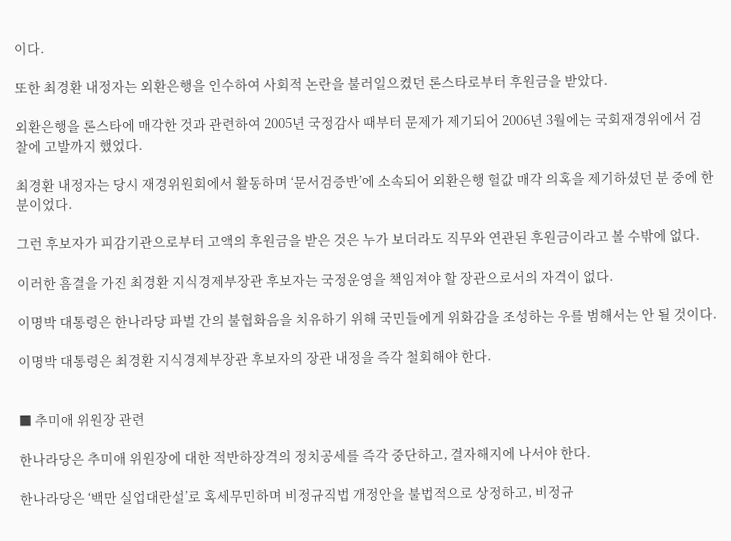이다.

또한 최경환 내정자는 외환은행을 인수하여 사회적 논란을 불러일으켰던 론스타로부터 후원금을 받았다.

외환은행을 론스타에 매각한 것과 관련하여 2005년 국정감사 때부터 문제가 제기되어 2006년 3월에는 국회재경위에서 검찰에 고발까지 했었다.

최경환 내정자는 당시 재경위원회에서 활동하며 ‘문서검증반’에 소속되어 외환은행 헐값 매각 의혹을 제기하셨던 분 중에 한분이었다.

그런 후보자가 피감기관으로부터 고액의 후원금을 받은 것은 누가 보더라도 직무와 연관된 후원금이라고 볼 수밖에 없다.

이러한 흠결을 가진 최경환 지식경제부장관 후보자는 국정운영을 책임져야 할 장관으로서의 자격이 없다.

이명박 대통령은 한나라당 파벌 간의 불협화음을 치유하기 위해 국민들에게 위화감을 조성하는 우를 범해서는 안 될 것이다.

이명박 대통령은 최경환 지식경제부장관 후보자의 장관 내정을 즉각 철회해야 한다.


■ 추미애 위원장 관련

한나라당은 추미애 위원장에 대한 적반하장격의 정치공세를 즉각 중단하고, 결자해지에 나서야 한다.

한나라당은 ‘백만 실업대란설’로 혹세무민하며 비정규직법 개정안을 불법적으로 상정하고, 비정규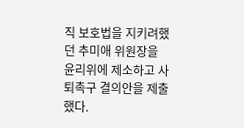직 보호법을 지키려했던 추미애 위원장을 윤리위에 제소하고 사퇴촉구 결의안을 제출했다.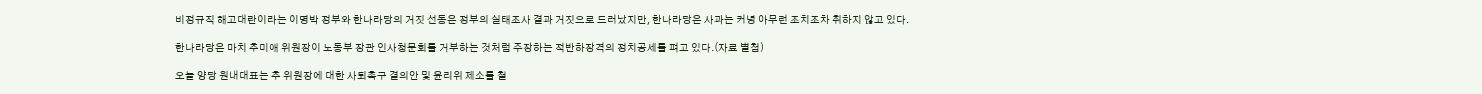비정규직 해고대란이라는 이명박 정부와 한나라당의 거짓 선동은 정부의 실태조사 결과 거짓으로 드러났지만, 한나라당은 사과는 커녕 아무런 조치조차 취하지 않고 있다.

한나라당은 마치 추미애 위원장이 노동부 장관 인사청문회를 거부하는 것처럼 주장하는 적반하장격의 정치공세를 펴고 있다.(자료 별첨)

오늘 양당 원내대표는 추 위원장에 대한 사퇴촉구 결의안 및 윤리위 제소를 철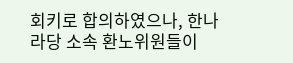회키로 합의하였으나, 한나라당 소속 환노위원들이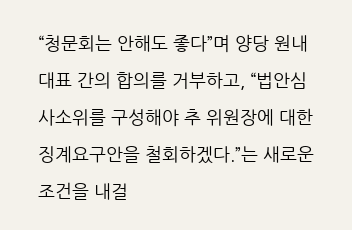“청문회는 안해도 좋다”며 양당 원내대표 간의 합의를 거부하고, “법안심사소위를 구성해야 추 위원장에 대한 징계요구안을 철회하겠다.”는 새로운 조건을 내걸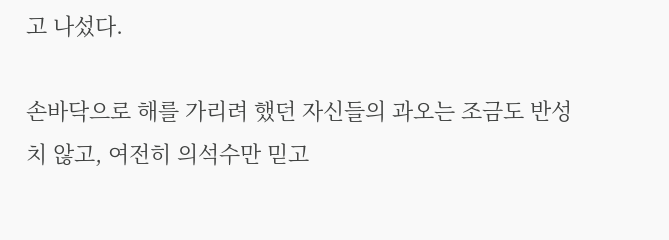고 나섰다.

손바닥으로 해를 가리려 했던 자신들의 과오는 조금도 반성치 않고, 여전히 의석수만 믿고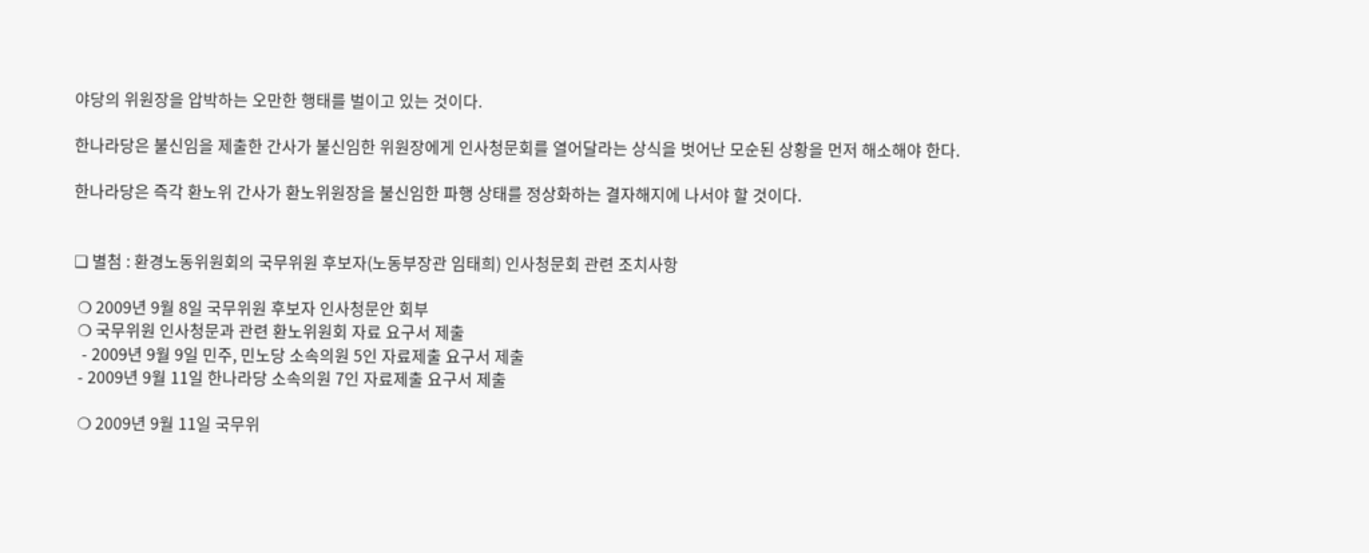야당의 위원장을 압박하는 오만한 행태를 벌이고 있는 것이다.

한나라당은 불신임을 제출한 간사가 불신임한 위원장에게 인사청문회를 열어달라는 상식을 벗어난 모순된 상황을 먼저 해소해야 한다.

한나라당은 즉각 환노위 간사가 환노위원장을 불신임한 파행 상태를 정상화하는 결자해지에 나서야 할 것이다.


❏ 별첨 : 환경노동위원회의 국무위원 후보자(노동부장관 임태희) 인사청문회 관련 조치사항

 ❍ 2009년 9월 8일 국무위원 후보자 인사청문안 회부
 ❍ 국무위원 인사청문과 관련 환노위원회 자료 요구서 제출
  - 2009년 9월 9일 민주, 민노당 소속의원 5인 자료제출 요구서 제출
 - 2009년 9월 11일 한나라당 소속의원 7인 자료제출 요구서 제출

 ❍ 2009년 9월 11일 국무위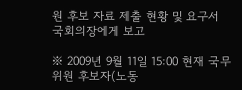원 후보 자료 제출 현황 및 요구서 국회의장에게 보고

※ 2009년 9월 11일 15:00 현재 국무위원 후보자(노동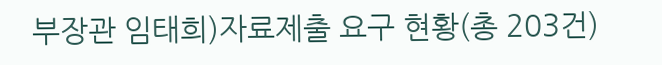부장관 임태희)자료제출 요구 현황(총 203건)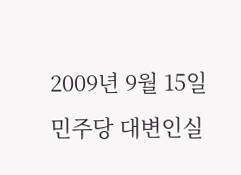2009년 9월 15일
민주당 대변인실